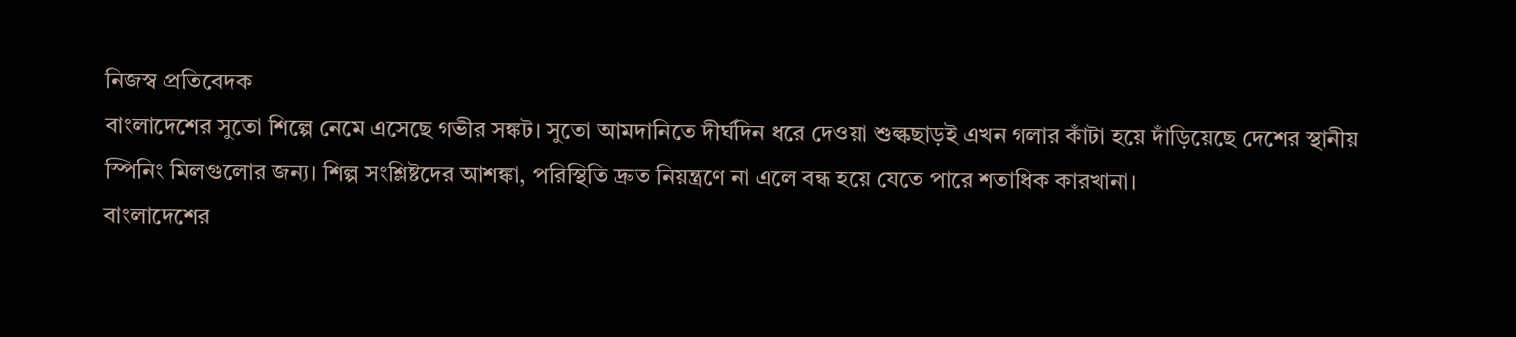নিজস্ব প্রতিবেদক
বাংলাদেশের সুতো শিল্পে নেমে এসেছে গভীর সঙ্কট। সুতো আমদানিতে দীর্ঘদিন ধরে দেওয়া শুল্কছাড়ই এখন গলার কাঁটা হয়ে দাঁড়িয়েছে দেশের স্থানীয় স্পিনিং মিলগুলোর জন্য। শিল্প সংশ্লিষ্টদের আশঙ্কা, পরিস্থিতি দ্রুত নিয়ন্ত্রণে না এলে বন্ধ হয়ে যেতে পারে শতাধিক কারখানা।
বাংলাদেশের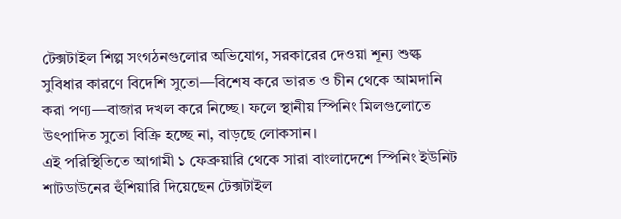টেক্সটাইল শিল্প সংগঠনগুলোর অভিযোগ, সরকারের দেওয়া শূন্য শুল্ক সুবিধার কারণে বিদেশি সুতো—বিশেষ করে ভারত ও চীন থেকে আমদানি করা পণ্য—বাজার দখল করে নিচ্ছে। ফলে স্থানীয় স্পিনিং মিলগুলোতে উৎপাদিত সুতো বিক্রি হচ্ছে না, বাড়ছে লোকসান।
এই পরিস্থিতিতে আগামী ১ ফেব্রুয়ারি থেকে সারা বাংলাদেশে স্পিনিং ইউনিট শাটডাউনের হুঁশিয়ারি দিয়েছেন টেক্সটাইল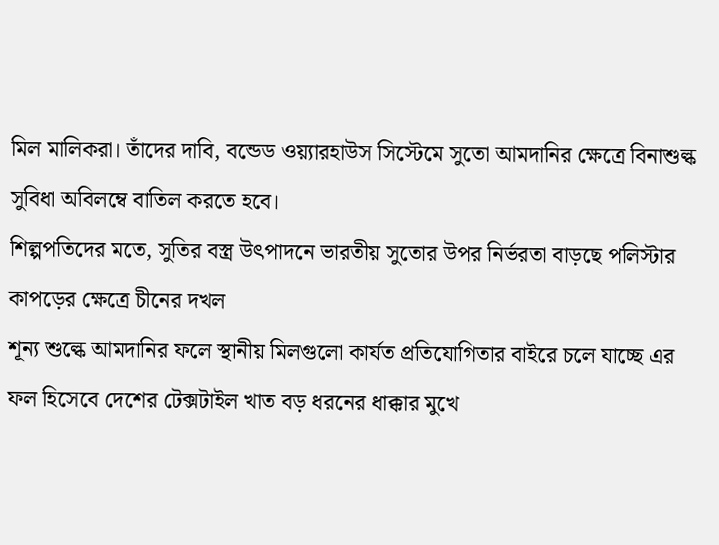মিল মালিকরা। তাঁদের দাবি, বন্ডেড ওয়্যারহাউস সিস্টেমে সুতো আমদানির ক্ষেত্রে বিনাশুল্ক সুবিধা অবিলম্বে বাতিল করতে হবে।
শিল্পপতিদের মতে, সুতির বস্ত্র উৎপাদনে ভারতীয় সুতোর উপর নির্ভরতা বাড়ছে পলিস্টার কাপড়ের ক্ষেত্রে চীনের দখল
শূন্য শুল্কে আমদানির ফলে স্থানীয় মিলগুলো কার্যত প্রতিযোগিতার বাইরে চলে যাচ্ছে এর ফল হিসেবে দেশের টেক্সটাইল খাত বড় ধরনের ধাক্কার মুখে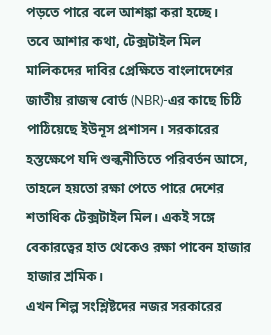পড়তে পারে বলে আশঙ্কা করা হচ্ছে।
তবে আশার কথা, টেক্সটাইল মিল মালিকদের দাবির প্রেক্ষিতে বাংলাদেশের জাতীয় রাজস্ব বোর্ড (NBR)-এর কাছে চিঠি পাঠিয়েছে ইউনূস প্রশাসন। সরকারের হস্তক্ষেপে যদি শুল্কনীতিতে পরিবর্তন আসে, তাহলে হয়তো রক্ষা পেতে পারে দেশের শতাধিক টেক্সটাইল মিল। একই সঙ্গে বেকারত্বের হাত থেকেও রক্ষা পাবেন হাজার হাজার শ্রমিক।
এখন শিল্প সংশ্লিষ্টদের নজর সরকারের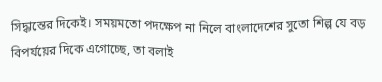সিদ্ধান্তের দিকেই। সময়মতো পদক্ষেপ না নিলে বাংলাদেশের সুতো শিল্প যে বড় বিপর্যয়ের দিকে এগোচ্ছে, তা বলাই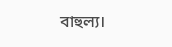বাহুল্য।